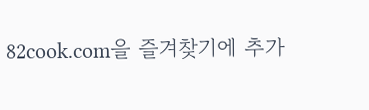82cook.com을 즐겨찾기에 추가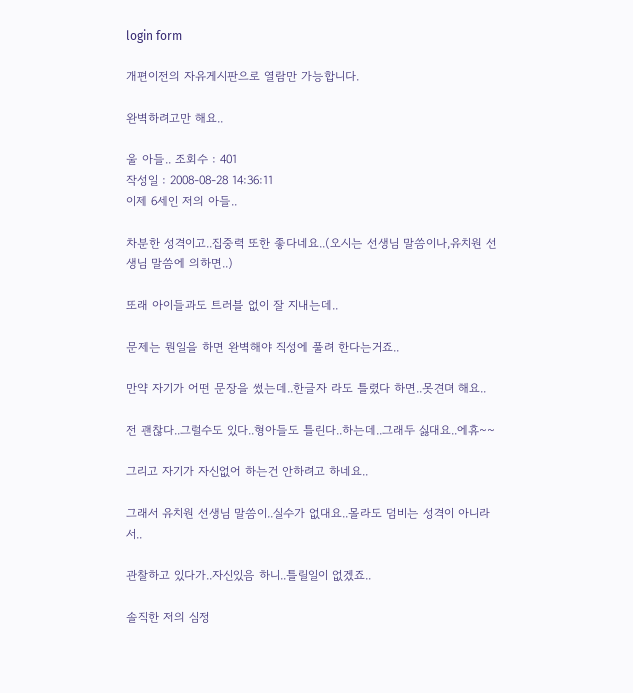login form

개편이전의 자유게시판으로 열람만 가능합니다.

완벽하려고만 해요..

울 아들.. 조회수 : 401
작성일 : 2008-08-28 14:36:11
이제 6세인 저의 아들..

차분한 성격이고..집중력 또한 좋다네요..(오시는 선생님 말씀이나,유치원 선생님 말씀에 의하면..)

또래 아이들과도 트러블 없이 잘 지내는데..

문제는 뭔일을 하면 완벽해야 직성에 풀려 한다는거죠..

만약 자기가 어떤 문장을 썼는데..한글자 라도 틀렸다 하면..못견뎌 해요..

전 괜찮다..그럴수도 있다..형아들도 틀린다..하는데..그래두 싫대요..에휴~~

그리고 자기가 자신없어 하는건 안하려고 하네요..

그래서 유치원 선생님 말씀이..실수가 없대요..몰라도 덤비는 성격이 아니라서..

관찰하고 있다가..자신있음 하니..틀릴일이 없겠죠..

솔직한 저의 심정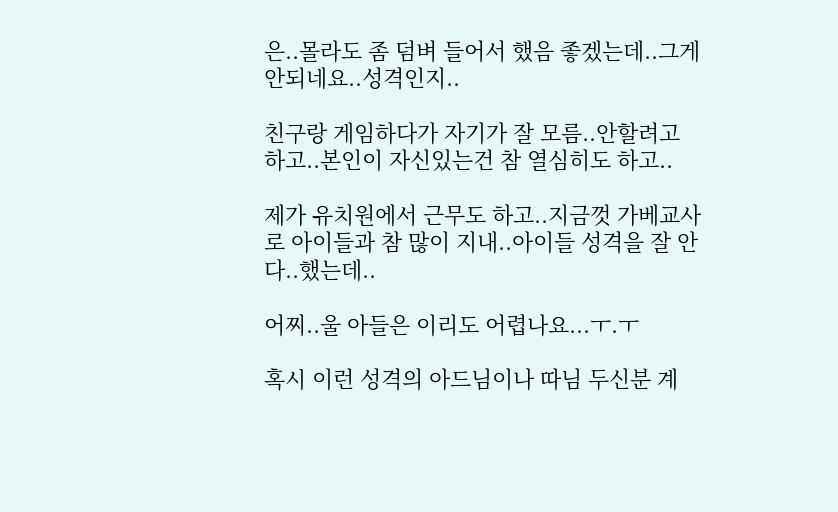은..몰라도 좀 덤벼 들어서 했음 좋겠는데..그게 안되네요..성격인지..

친구랑 게임하다가 자기가 잘 모름..안할려고 하고..본인이 자신있는건 참 열심히도 하고..

제가 유치원에서 근무도 하고..지금껏 가베교사로 아이들과 참 많이 지내..아이들 성격을 잘 안다..했는데..

어찌..울 아들은 이리도 어렵나요...ㅜ.ㅜ

혹시 이런 성격의 아드님이나 따님 두신분 계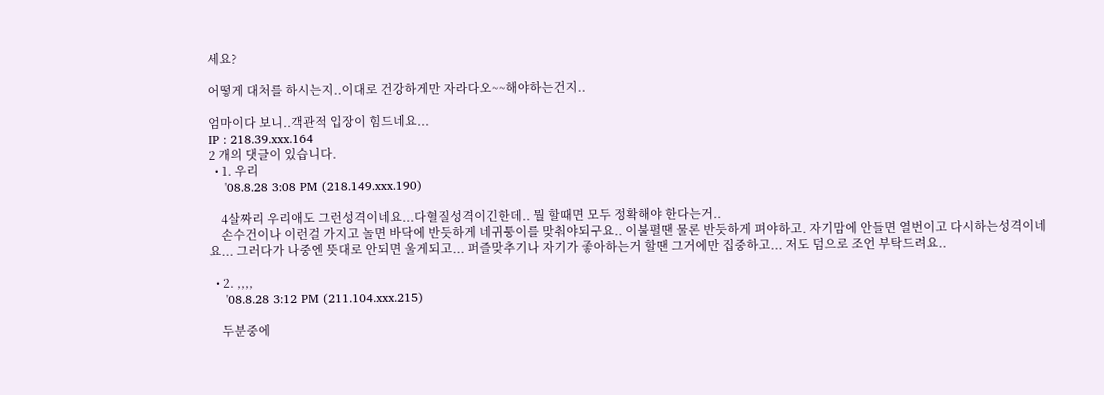세요?

어떻게 대처를 하시는지..이대로 건강하게만 자라다오~~해야하는건지..

엄마이다 보니..객관적 입장이 힘드네요...
IP : 218.39.xxx.164
2 개의 댓글이 있습니다.
  • 1. 우리
    '08.8.28 3:08 PM (218.149.xxx.190)

    4살짜리 우리애도 그런성격이네요...다혈질성격이긴한데.. 뭘 할때면 모두 정확해야 한다는거..
    손수건이나 이런걸 가지고 놀면 바닥에 반듯하게 네귀퉁이를 맞춰야되구요.. 이불펼땐 물론 반듯하게 펴야하고. 자기맘에 안들면 열번이고 다시하는성격이네요... 그러다가 나중엔 뜻대로 안되면 울게되고... 퍼즐맞추기나 자기가 좋아하는거 할땐 그거에만 집중하고... 저도 덤으로 조언 부탁드려요..

  • 2. ,,,,
    '08.8.28 3:12 PM (211.104.xxx.215)

    두분중에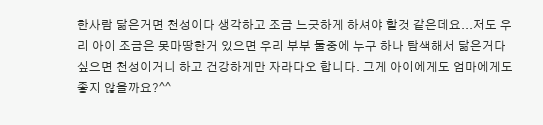한사람 닮은거면 천성이다 생각하고 조금 느긋하게 하셔야 할것 같은데요...저도 우리 아이 조금은 못마땅한거 있으면 우리 부부 둘중에 누구 하나 탐색해서 닮은거다 싶으면 천성이거니 하고 건강하게만 자라다오 합니다. 그게 아이에게도 엄마에게도 좋지 않을까요?^^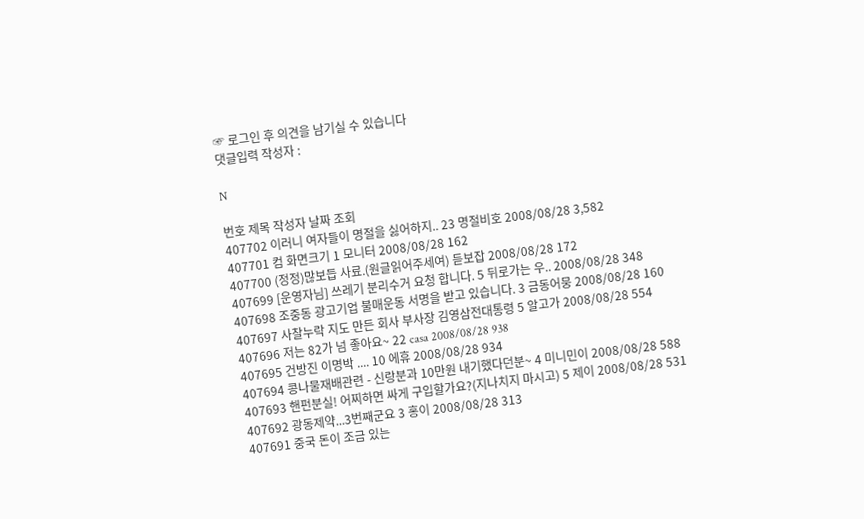☞ 로그인 후 의견을 남기실 수 있습니다
댓글입력 작성자 :

N

번호 제목 작성자 날짜 조회
407702 이러니 여자들이 명절을 싫어하지.. 23 명절비호 2008/08/28 3,582
407701 컴 화면크기 1 모니터 2008/08/28 162
407700 (정정)많보듭 사료.(원글읽어주세여) 듣보잡 2008/08/28 172
407699 [운영자님] 쓰레기 분리수거 요청 합니다. 5 뒤로가는 우.. 2008/08/28 348
407698 조중동 광고기업 불매운동 서명을 받고 있습니다. 3 금동어뭉 2008/08/28 160
407697 사찰누락 지도 만든 회사 부사장 김영삼전대통령 5 알고가 2008/08/28 554
407696 저는 82가 넘 좋아요~ 22 casa 2008/08/28 938
407695 건방진 이명박 .... 10 에휴 2008/08/28 934
407694 콩나물재배관련 - 신랑분과 10만원 내기했다던분~ 4 미니민이 2008/08/28 588
407693 핸펀분실! 어찌하면 싸게 구입할가요?(지나치지 마시고) 5 제이 2008/08/28 531
407692 광동제약...3번째군요 3 홍이 2008/08/28 313
407691 중국 돈이 조금 있는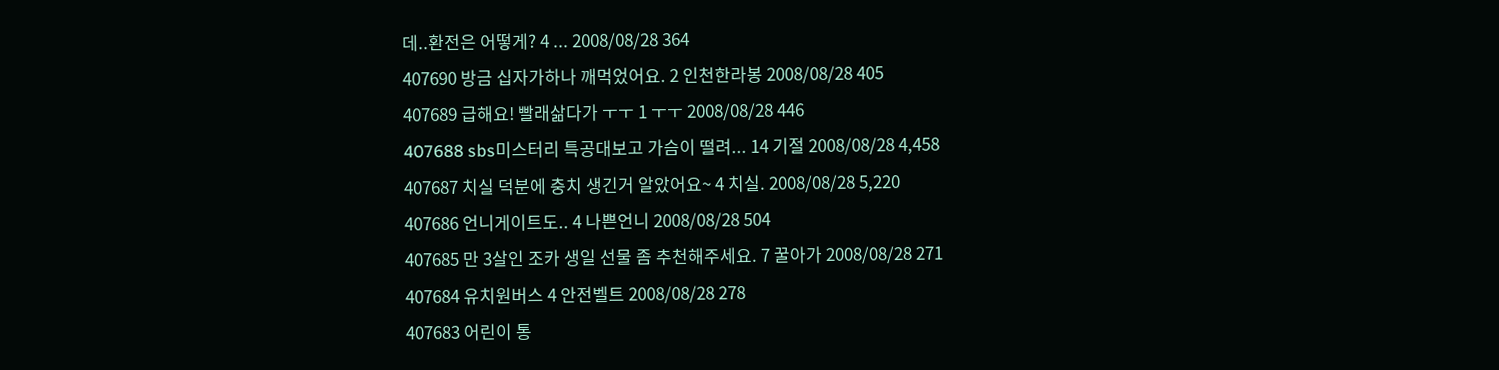데..환전은 어떻게? 4 ... 2008/08/28 364
407690 방금 십자가하나 깨먹었어요. 2 인천한라봉 2008/08/28 405
407689 급해요! 빨래삶다가 ㅜㅜ 1 ㅜㅜ 2008/08/28 446
407688 sbs미스터리 특공대보고 가슴이 떨려... 14 기절 2008/08/28 4,458
407687 치실 덕분에 충치 생긴거 알았어요~ 4 치실. 2008/08/28 5,220
407686 언니게이트도.. 4 나쁜언니 2008/08/28 504
407685 만 3살인 조카 생일 선물 좀 추천해주세요. 7 꿀아가 2008/08/28 271
407684 유치원버스 4 안전벨트 2008/08/28 278
407683 어린이 통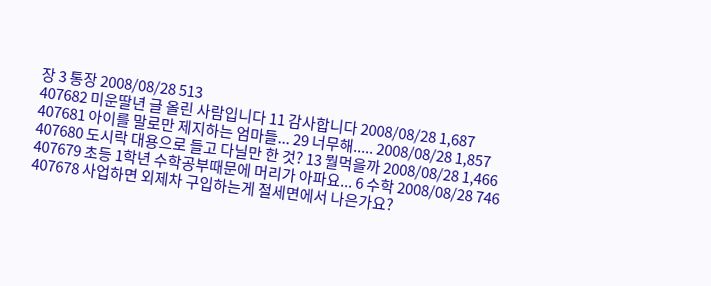장 3 통장 2008/08/28 513
407682 미운딸년 글 올린 사람입니다 11 감사합니다 2008/08/28 1,687
407681 아이를 말로만 제지하는 엄마들... 29 너무해..... 2008/08/28 1,857
407680 도시락 대용으로 들고 다닐만 한 것? 13 뭘먹을까 2008/08/28 1,466
407679 초등 1학년 수학공부때문에 머리가 아파요... 6 수학 2008/08/28 746
407678 사업하면 외제차 구입하는게 절세면에서 나은가요?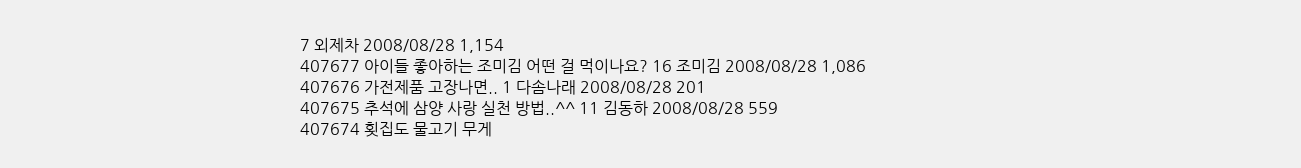7 외제차 2008/08/28 1,154
407677 아이들 좋아하는 조미김 어떤 걸 먹이나요? 16 조미김 2008/08/28 1,086
407676 가전제품 고장나면.. 1 다솜나래 2008/08/28 201
407675 추석에 삼양 사랑 실천 방법..^^ 11 김동하 2008/08/28 559
407674 횟집도 물고기 무게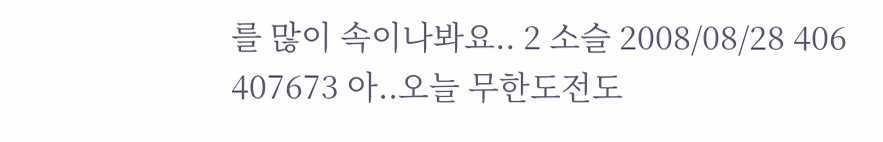를 많이 속이나봐요.. 2 소슬 2008/08/28 406
407673 아..오늘 무한도전도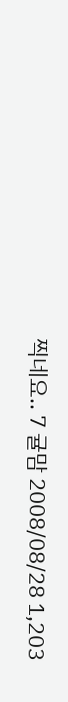찍네요.. 7 귤맘 2008/08/28 1,203